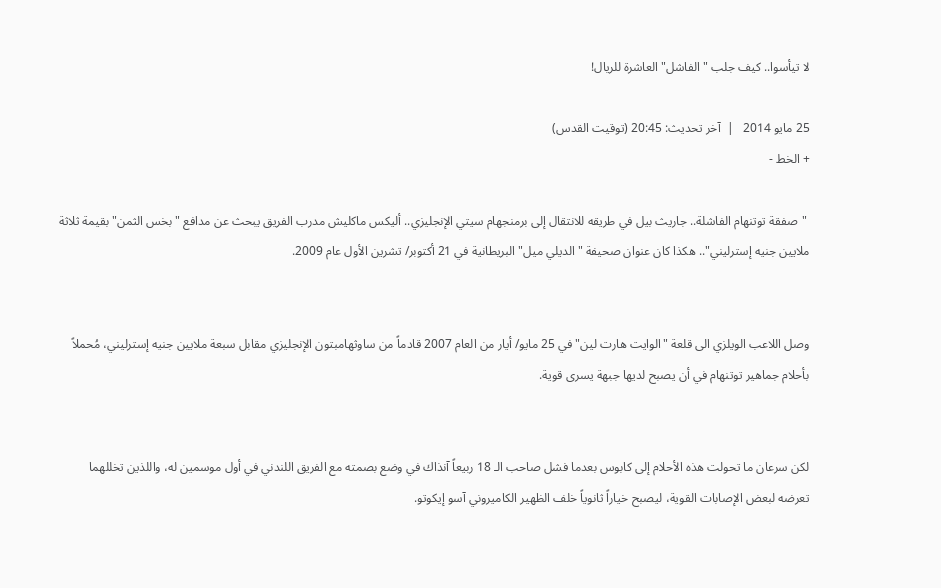لا تيأسوا.. كيف جلب "الفاشل" العاشرة للريال!

25 مايو 2014   |  آخر تحديث: 20:45 (توقيت القدس)
+ الخط -

 "صفقة توتنهام الفاشلة.. جاريث بيل في طريقه للانتقال إلى برمنجهام سيتي الإنجليزي.. أليكس ماكليش مدرب الفريق يبحث عن مدافع "بخس الثمن" بقيمة ثلاثة ملايين جنيه إسترليني".. هكذا كان عنوان صحيفة "الديلي ميل" البريطانية في 21 أكتوبر/ تشرين الأول عام 2009.


وصل اللاعب الويلزي الى قلعة "الوايت هارت لين" في 25 مايو/ أيار من العام 2007 قادماً من ساوثهامبتون الإنجليزي مقابل سبعة ملايين جنيه إسترليني، مُحملاً بأحلام جماهير توتنهام في أن يصبح لديها جبهة يسرى قوية.


لكن سرعان ما تحولت هذه الأحلام إلى كابوس بعدما فشل صاحب الـ 18 ربيعاً آنذاك في وضع بصمته مع الفريق اللندني في أول موسمين له، واللذين تخللهما تعرضه لبعض الإصابات القوية، ليصبح خياراً ثانوياً خلف الظهير الكاميروني آسو إيكوتو.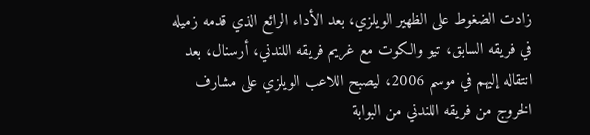زادت الضغوط على الظهير الويلزي، بعد الأداء الرائع الذي قدمه زميله في فريقه السابق، تيو والكوت مع غريم فريقه اللندني، أرسنال، بعد انتقاله إليهم في موسم 2006، ليصبح اللاعب الويلزي على مشارف الخروج من فريقه اللندني من البوابة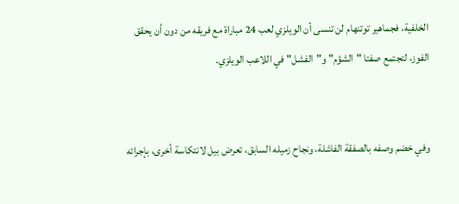الخلفية، فجماهير توتنهام لن تنسى أن الويلزي لعب 24 مباراة مع فريقه من دون أن يحقق الفوز، لتجتمع صفتا "الشؤم" و"الفشل" في اللاعب الويلزي.


وفي خضم وصفه بالصفقة الفاشلة، ونجاح زميله السابق، تعرض بيل لانتكاسة أخرى، بإجرائه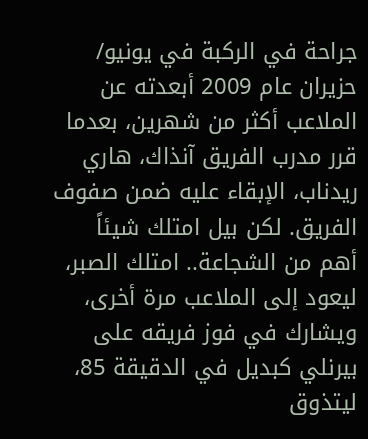جراحة في الركبة في يونيو/ حزيران عام 2009 أبعدته عن الملاعب أكثر من شهرين، بعدما قرر مدرب الفريق آنذاك، هاري ريدناب، الإبقاء عليه ضمن صفوف الفريق. لكن بيل امتلك شيئاً أهم من الشجاعة.. امتلك الصبر، ليعود إلى الملاعب مرة أخرى، ويشارك في فوز فريقه على بيرنلي كبديل في الدقيقة 85، ليتذوق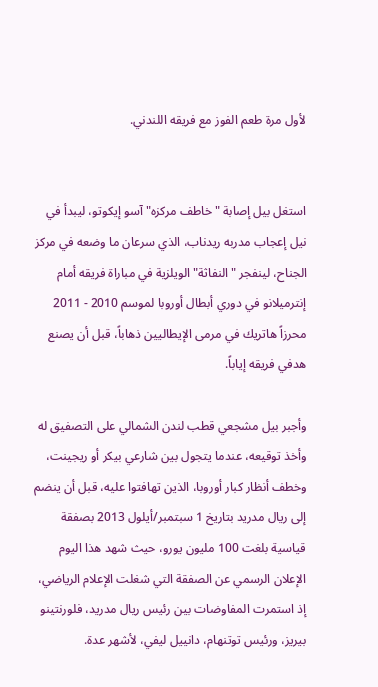لأول مرة طعم الفوز مع فريقه اللندني.


استغل بيل إصابة "خاطف مركزه" آسو إيكوتو، ليبدأ في نيل إعجاب مدربه ريدناب، الذي سرعان ما وضعه في مركز الجناح، لينفجر "النفاثة" الويلزية في مباراة فريقه أمام إنترميلانو في دوري أبطال أوروبا لموسم 2010 - 2011 محرزاً هاتريك في مرمى الإيطاليين ذهاباً، قبل أن يصنع هدفي فريقه إياباً.

وأجبر بيل مشجعي قطب لندن الشمالي على التصفيق له وأخذ توقيعه، عندما يتجول بين شارعي بيكر أو ريجينت، وخطف أنظار كبار أوروبا، الذين تهافتوا عليه، قبل أن ينضم إلى ريال مدريد بتاريخ 1 سبتمبر/أيلول 2013 بصفقة قياسية بلغت 100 مليون يورو، حيث شهد هذا اليوم الإعلان الرسمي عن الصفقة التي شغلت الإعلام الرياضي، إذ استمرت المفاوضات بين رئيس ريال مدريد، فلورنتينو بيريز، ورئيس توتنهام، دانييل ليفي، لأشهر عدة.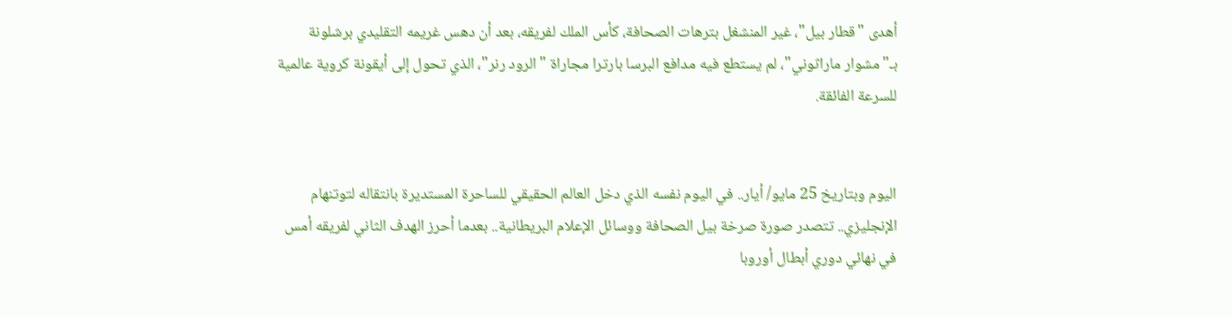أهدى "قطار بيل"، غير المنشغل بترهات الصحافة، كأس الملك لفريقه، بعد أن دهس غريمه التقليدي برشلونة بـ"مشوار ماراثوني"، لم يستطع فيه مدافع البرسا بارترا مجاراة "الرود رنر"، الذي تحول إلى أيقونة كروية عالمية للسرعة الفائقة.


اليوم وبتاريخ 25 مايو/ أيار.. في اليوم نفسه الذي دخل العالم الحقيقي للساحرة المستديرة بانتقاله لتوتنهام الإنجليزي.. تتصدر صورة صرخة بيل الصحافة ووسائل الإعلام البريطانية.. بعدما أحرز الهدف الثاني لفريقه أمس في نهائي دوري أبطال أوروبا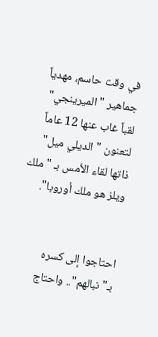في وقت حاسم، مهدياً جماهير "الميرينجي" لقباً غاب عنها 12 عاماً لتعنون "الديلي ميل" ذاتها لقاء الأمس بـ "ملك ويلز هو ملك أوروبا".


احتاجوا إلى كسره بـ"نبالهم".. واحتاج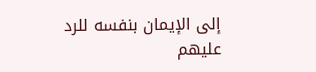إلى الإيمان بنفسه للرد عليهم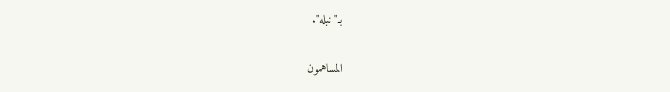بـ"نبله".

المساهمون